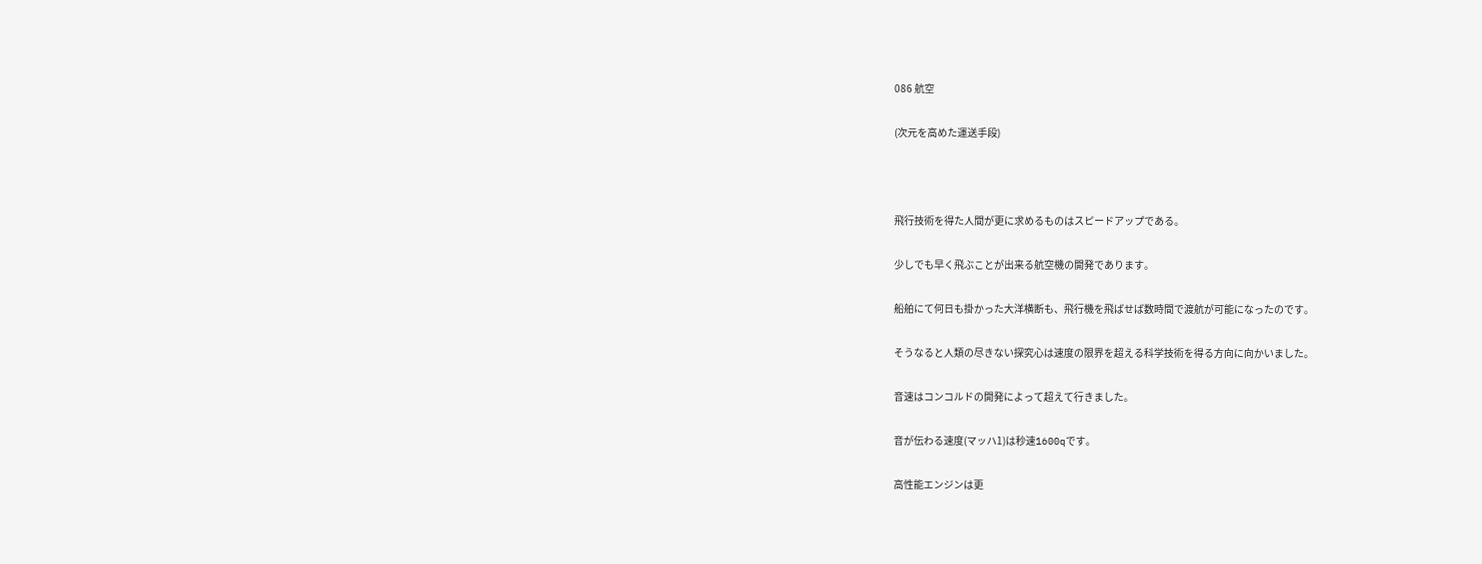086 航空

(次元を高めた運送手段)



飛行技術を得た人間が更に求めるものはスピードアップである。

少しでも早く飛ぶことが出来る航空機の開発であります。

船舶にて何日も掛かった大洋横断も、飛行機を飛ばせば数時間で渡航が可能になったのです。

そうなると人類の尽きない探究心は速度の限界を超える科学技術を得る方向に向かいました。

音速はコンコルドの開発によって超えて行きました。

音が伝わる速度(マッハ1)は秒速1600qです。

高性能エンジンは更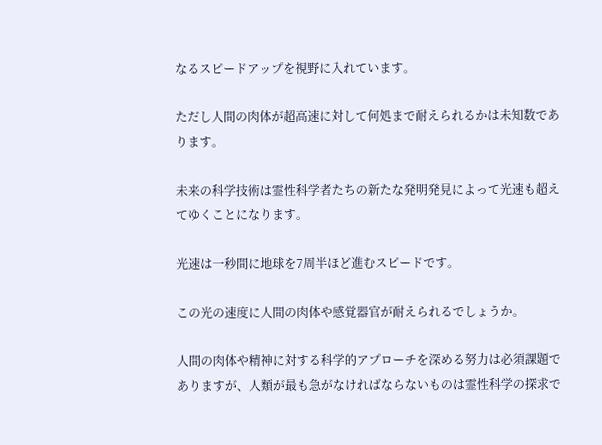なるスピードアップを視野に入れています。

ただし人間の肉体が超高速に対して何処まで耐えられるかは未知数であります。

未来の科学技術は霊性科学者たちの新たな発明発見によって光速も超えてゆくことになります。

光速は一秒間に地球を7周半ほど進むスピードです。

この光の速度に人間の肉体や感覚器官が耐えられるでしょうか。

人間の肉体や精神に対する科学的アプローチを深める努力は必須課題でありますが、人類が最も急がなければならないものは霊性科学の探求で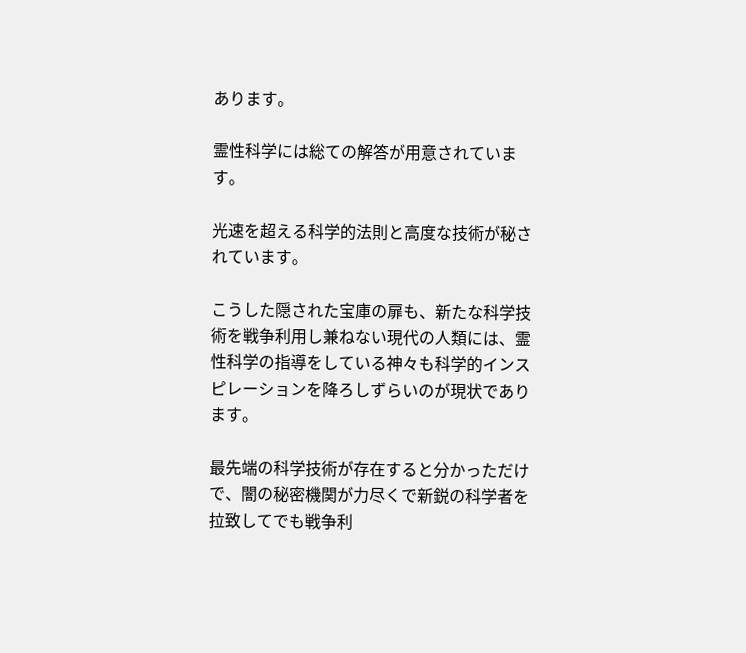あります。

霊性科学には総ての解答が用意されています。

光速を超える科学的法則と高度な技術が秘されています。

こうした隠された宝庫の扉も、新たな科学技術を戦争利用し兼ねない現代の人類には、霊性科学の指導をしている神々も科学的インスピレーションを降ろしずらいのが現状であります。

最先端の科学技術が存在すると分かっただけで、闇の秘密機関が力尽くで新鋭の科学者を拉致してでも戦争利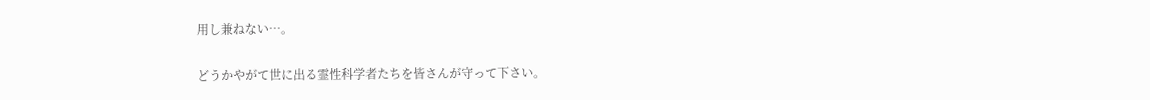用し兼ねない…。

どうかやがて世に出る霊性科学者たちを皆さんが守って下さい。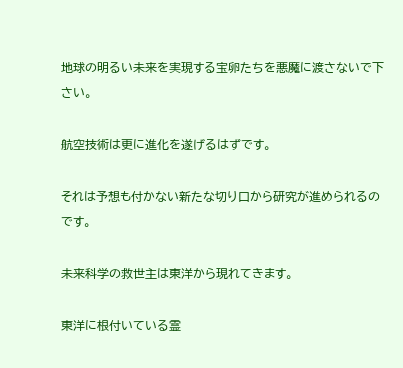地球の明るい未来を実現する宝卵たちを悪魔に渡さないで下さい。

航空技術は更に進化を遂げるはずです。

それは予想も付かない新たな切り口から研究が進められるのです。

未来科学の救世主は東洋から現れてきます。

東洋に根付いている霊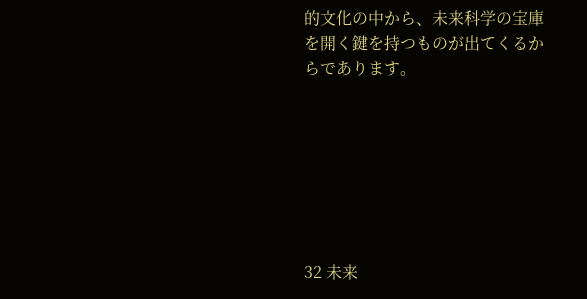的文化の中から、未来科学の宝庫を開く鍵を持つものが出てくるからであります。







32 未来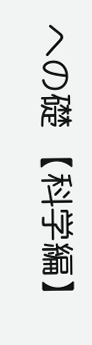への礎 【科学編】